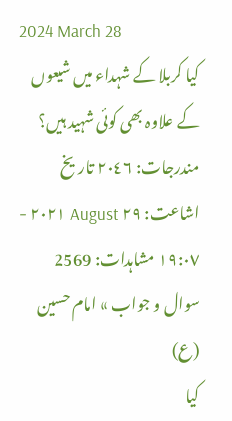2024 March 28
کیا کربلا کے شہداء میں شیعوں کے علاوہ بھی کوئی شہید ہیں؟
مندرجات: ٢٠٤٦ تاریخ اشاعت: ٢٩ August ٢٠٢١ - ١٩:٠٧ مشاہدات: 2569
سوال و جواب » امام حسین (ع)
کیا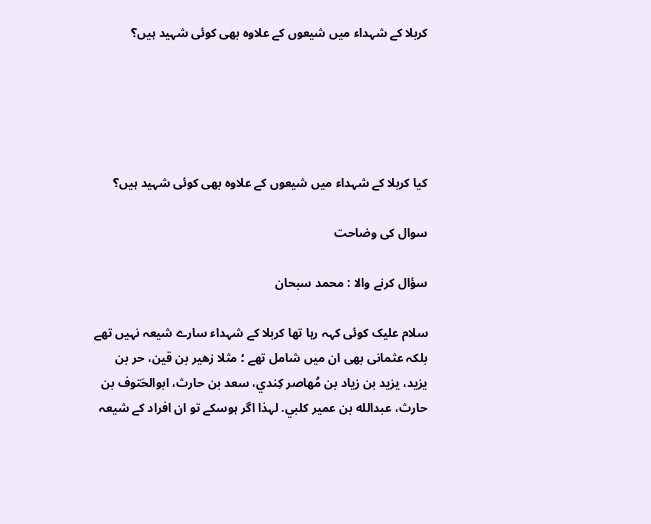کربلا کے شہداء میں شیعوں کے علاوہ بھی کوئی شہید ہیں؟





کیا کربلا کے شہداء میں شیعوں کے علاوہ بھی کوئی شہید ہیں؟

سوال کی وضاحت

سؤال کرنے والا : محمد سبحان

سلام علیک کوئی کہہ رہا تھا کربلا کے شہداء سارے شیعہ نہیں تھے بلکہ عثمانی بھی ان میں شامل تھے ؛ مثلا زهير بن قين، حر بن يزيد، يزيد بن زياد بن مُهاصر کِندي، سعد بن حارث، ابوالحَتوف بن حارث، عبدالله بن عمير کلبي. لہذا اگر ہوسکے تو ان افراد کے شیعہ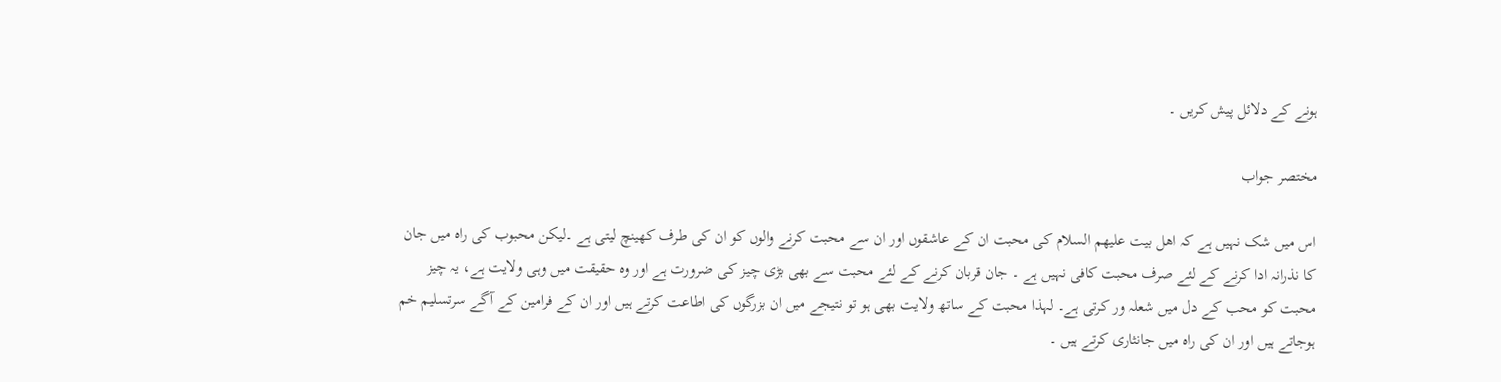ہونے کے دلائل پیش کریں ۔

مختصر جواب

اس میں شک نہیں ہے کہ اهل بيت عليهم السلام کی محبت ان کے عاشقوں اور ان سے محبت کرنے والوں کو ان کی طرف کھینچ لیتی ہے ۔لیکن محبوب کی راہ میں جان کا نذرانہ ادا کرنے کے لئے صرف محبت کافی نہیں ہے ۔ جان قربان کرنے کے لئے محبت سے بھی بڑی چیز کی ضرورت ہے اور وہ حقیقت میں وہی ولایت ہے، یہ چیز محبت کو محب کے دل میں شعلہ ور کرتی ہے۔ لہذا محبت کے ساتھ ولایت بھی ہو تو نتیجے میں ان بزرگوں کی اطاعت کرتے ہیں اور ان کے فرامین کے آگے سرتسلیم خم ہوجاتے ہیں اور ان کی راہ میں جانثاری کرتے ہیں ۔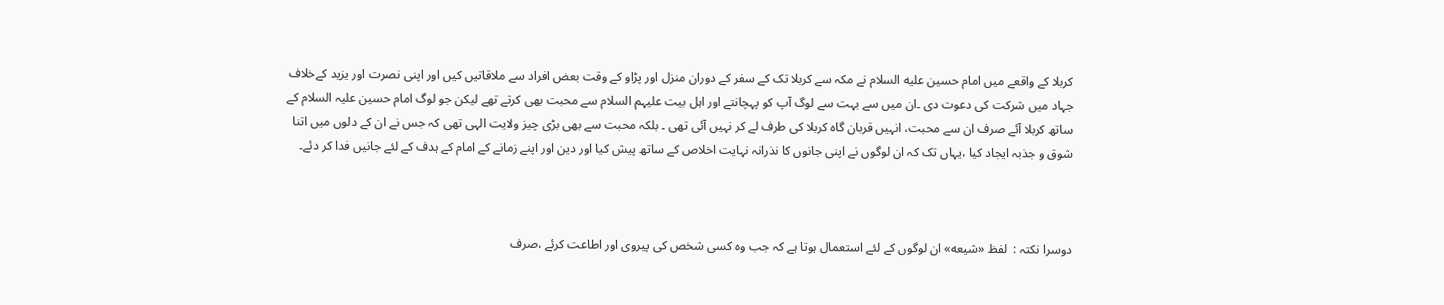کربلا کے واقعے میں امام حسين عليه السلام نے مکہ سے کربلا تک کے سفر کے دوران منزل اور پڑاو کے وقت بعض افراد سے ملاقاتیں کیں اور اپنی نصرت اور یزید کےخلاف جہاد میں شرکت کی دعوت دی ۔ان میں سے بہت سے لوگ آپ کو پہچانتے اور اہل بیت علیہم السلام سے محبت بھی کرتے تھے لیکن جو لوگ امام حسین علیہ السلام کے ساتھ کربلا آئے صرف ان سے محبت، انہیں قربان گاہ کربلا کی طرف لے کر نہیں آئی تھی ۔ بلکہ محبت سے بھی بڑی چیز ولایت الہی تھی کہ جس نے ان کے دلوں میں اتنا شوق و جذبہ ایجاد کیا ،یہاں تک کہ ان لوگوں نے اپنی جانوں کا نذرانہ نہایت اخلاص کے ساتھ پیش کیا اور دین اور اپنے زمانے کے امام کے ہدف کے لئے جانیں فدا کر دئے۔



دوسرا نکتہ :  لفظ «شيعه» ان لوگوں کے لئے استعمال ہوتا ہے کہ جب وہ کسی شخص کی پیروی اور اطاعت کرئے ،صرف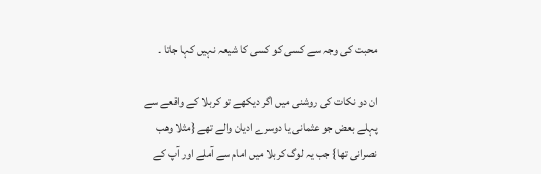محبت کی وجہ سے کسی کو کسی کا شیعہ نہیں کہا جاتا ۔

ان دو نکات کی روشنی میں اگر دیکھے تو کربلا کے واقعے سے پہلے بعض جو عثمانی یا دوسرے ادیان والے تھے {مثلا وھب نصرانی تھا} جب یہ لوگ کربلا میں امام سے آملے اور آپ کے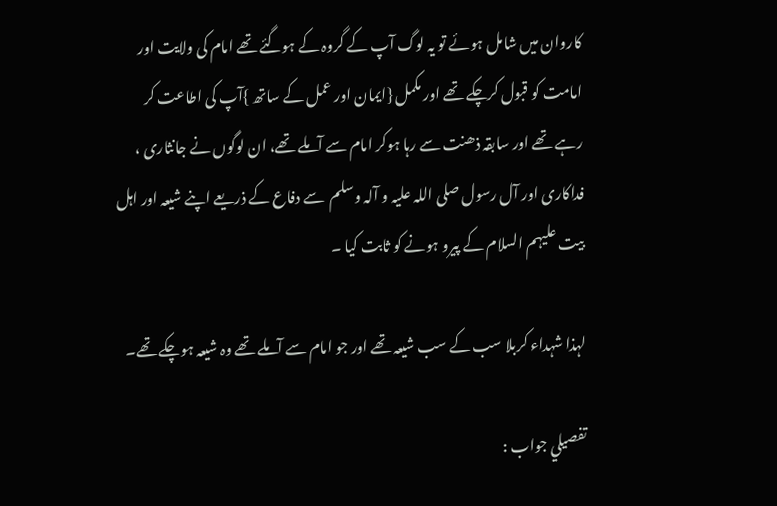کاروان میں شامل ہوئے تو یہ لوگ آپ کے گروہ کے ہوگئے تھے امام کی ولایت اور امامت کو قبول کرچکے تھے اور مکمل {ایمان اور عمل کے ساتھ }آپ کی اطاعت کر رہے تھے اور سابقہ ذھنت سے رہا ہوکر امام سے آملے تھے، ان لوگوں نے جانثاری ، فداکاری اور آل رسول صلی اللہ علیہ و آلہ وسلم  سے دفاع کے ذریعے اپنے شیعہ اور اہل بیت علیہم السلام کے پیرو ہونے کو ثابت کیا ۔

لہذا شہداء کربلا سب کے سب شیعہ تھے اور جو امام سے آملے تھے وہ شیعہ ہوچکے تھے۔

تفصيلي جواب :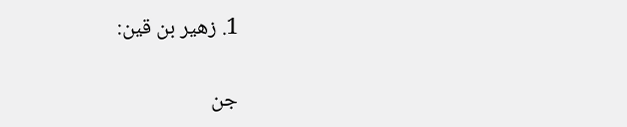1. زهير بن قين:

جن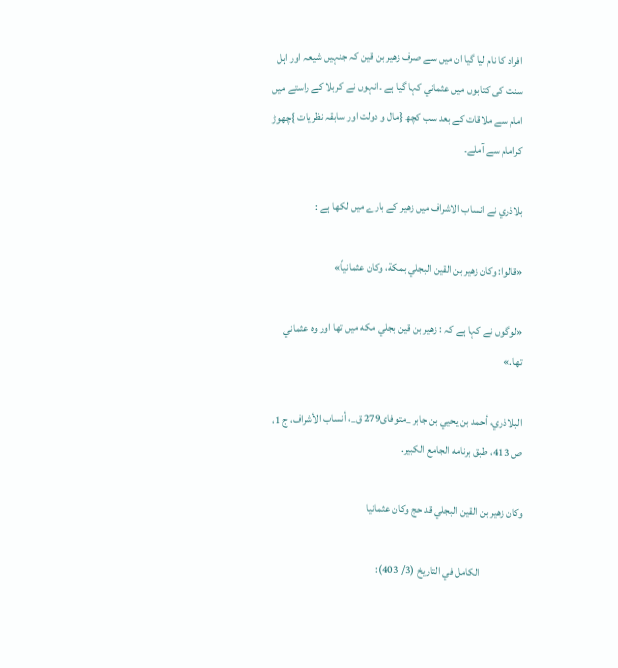افراد کا نام لیا گیا ان میں سے صرف زھير بن قين کہ جنہیں شیعہ اور اہل سنت کی کتابوں میں عثماني کہا گیا ہے ۔انہوں نے کربلا کے راستے میں امام سے ملاقات کے بعد سب کچھ {مال و دولت اور سابقہ نظریات }چھوڑ کرامام سے آملے۔

بلاذري نے انساب الاشراف میں زهير کے بارے میں لکھا ہے :

«قالوا: وكان زهير بن القين البجلي بمكة، وكان عثمانياً»

«لوگوں نے کہا ہے کہ : زهير بن قين بجلي مكه میں تھا اور وہ عثماني  تھا.»

البلاذري، أحمد بن يحيي بن جابر _متوفاى279 ق_، أنساب الأشراف، ج 1، ص 413، طبق برنامه الجامع الكبير.

وكان زهير بن القين البجلي قد حج وكان عثمانيا

                    الكامل في التاريخ (3/ 403):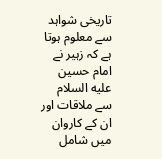تاریخی شواہد سے معلوم ہوتا ہے کہ زہیر نے امام حسين عليه السلام سے ملاقات اور ان کے کاروان میں شامل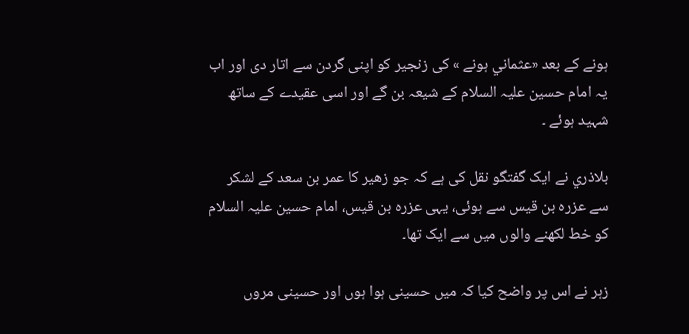ہونے کے بعد «عثماني ہونے » کی زنجیر کو اپنی گردن سے اتار دی اور اب یہ امام حسین علیہ السلام کے شیعہ بن گے اور اسی عقیدے کے ساتھ شہید ہوئے ۔

بلاذري نے ایک گفتگو نقل کی ہے کہ جو زهير کا عمر بن سعد کے لشکر سے عزره بن قيس سے ہوئی، یہی عزره بن قيس، امام حسین علیہ السلام کو خط لکھنے والوں میں سے ایک تھا۔

زہر نے اس پر واضح کیا کہ میں حسینی ہوا ہوں اور حسینی مروں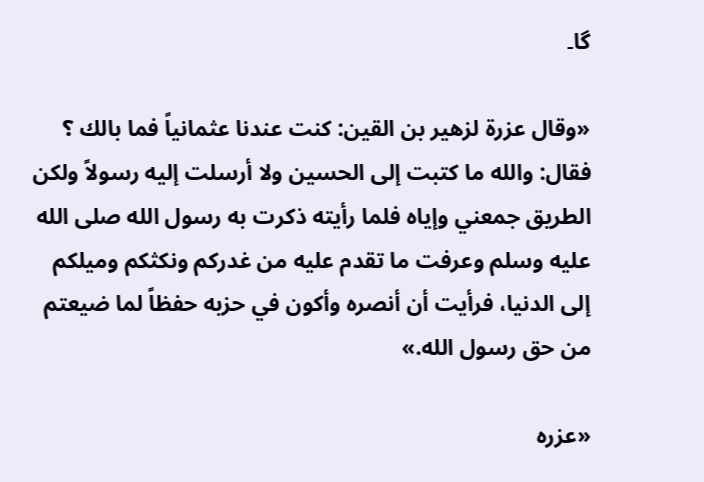گا۔

«وقال عزرة لزهير بن القين: كنت عندنا عثمانياً فما بالك ؟ فقال: والله ما كتبت إلى الحسين ولا أرسلت إليه رسولاً ولكن الطريق جمعني وإياه فلما رأيته ذكرت به رسول الله صلى الله عليه وسلم وعرفت ما تقدم عليه من غدركم ونكثكم وميلكم إلى الدنيا، فرأيت أن أنصره وأكون في حزبه حفظاً لما ضيعتم من حق رسول الله.»

«عزره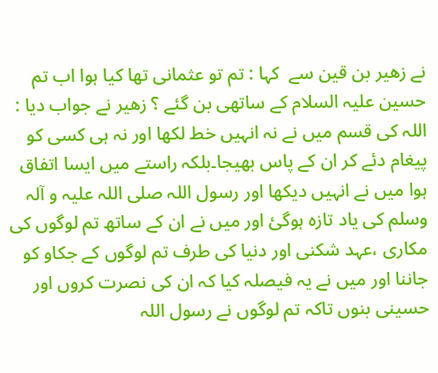نے زهير بن قين سے  کہا : تم تو عثمانی تھا کیا ہوا اب تم حسین علیہ السلام کے ساتھی بن گئے ؟ زهير نے جواب دیا : اللہ کی قسم میں نے نہ انہیں خط لکھا اور نہ ہی کسی کو پیغام دئے کر ان کے پاس بھیجا۔بلکہ راستے میں ایسا اتفاق ہوا میں نے انہیں دیکھا اور رسول اللہ صلی اللہ علیہ و آلہ وسلم کی یاد تازہ ہوگئ اور میں نے ان کے ساتھ تم لوگوں کی مکاری ،عہد شکنی اور دنیا کی طرف تم لوگوں کے جکاو کو جاننا اور میں نے یہ فیصلہ کیا کہ ان کی نصرت کروں اور حسینی بنوں تاکہ تم لوگوں نے رسول اللہ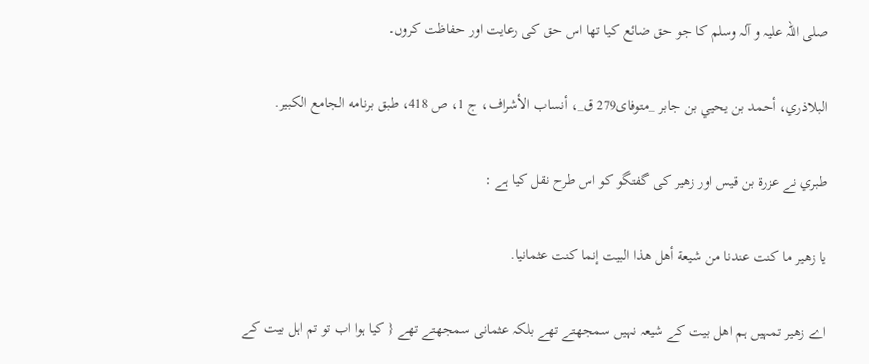صلی اللہ علیہ و آلہ وسلم کا جو حق ضائع کیا تھا اس حق کی رعایت اور حفاظت کروں۔

البلاذري، أحمد بن يحيي بن جابر _متوفاى279 ق_، أنساب الأشراف، ج 1، ص 418، طبق برنامه الجامع الكبير.

طبري نے عزرة بن قيس اور زهير کی گفتگو کو اس طرح نقل کیا ہے :

يا زهير ما كنت عندنا من شيعة أهل هذا البيت إنما كنت عثمانيا.

اے زهير تمہیں ہم اهل بیت کے شیعہ نہیں سمجھتے تھے بلکہ عثمانی سمجھتے تھے { کیا ہوا اب تو تم اہل بیت کے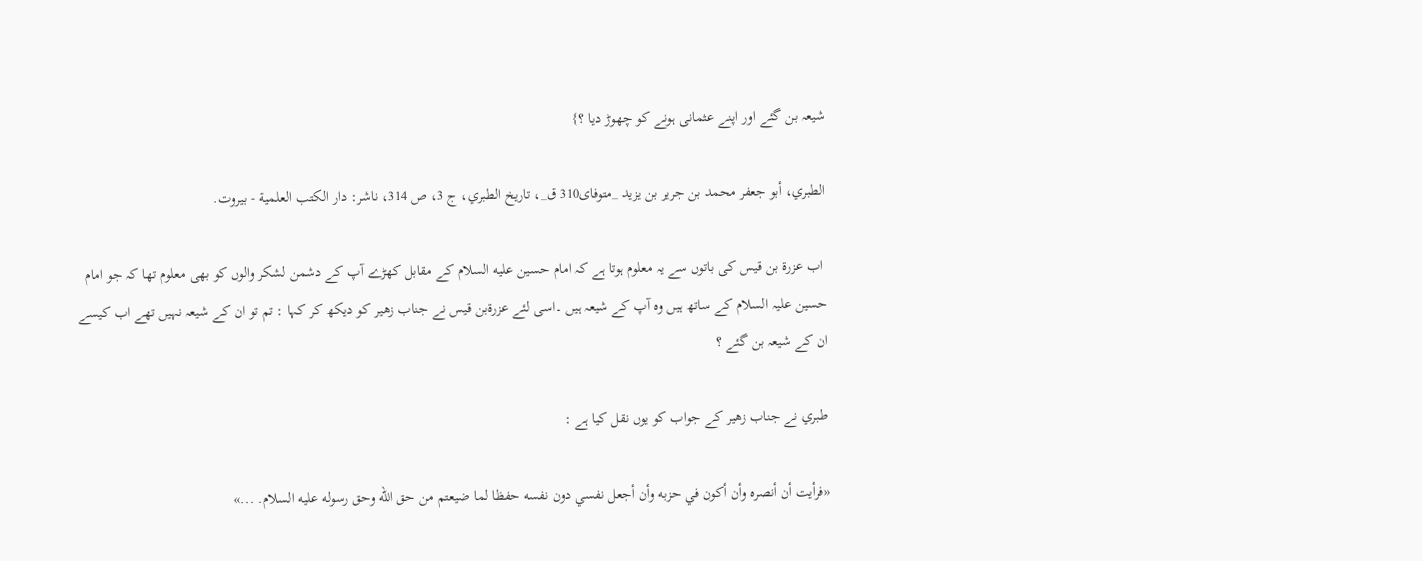شیعہ بن گئے اور اپنے عثمانی ہونے کو چھوڑ دیا ؟}

الطبري، أبو جعفر محمد بن جرير بن يزيد _متوفاى310 ق_، تاريخ الطبري، ج 3، ص 314، ناشر: دار الكتب العلمية - بيروت.

 اب عزرة بن قيس کی باتوں سے یہ معلوم ہوتا ہے کہ امام حسين عليه السلام کے مقابل کھڑے آپ کے دشمن لشکر والوں کو بھی معلوم تھا کہ جو امام حسین علیہ السلام کے ساتھ ہیں وہ آپ کے شیعہ ہیں ۔اسی لئے عزرۃبن قیس نے جناب زھیر کو دیکھ کر کہا : تم تو ان کے شیعہ نہیں تھے اب کیسے ان کے شیعہ بن گئے ؟

طبري نے جناب زھیر کے جواب کو یوں نقل کیا ہے :

«فرأيت أن أنصره وأن أكون في حزبه وأن أجعل نفسي دون نفسه حفظا لما ضيعتم من حق الله وحق رسوله عليه السلام. ...»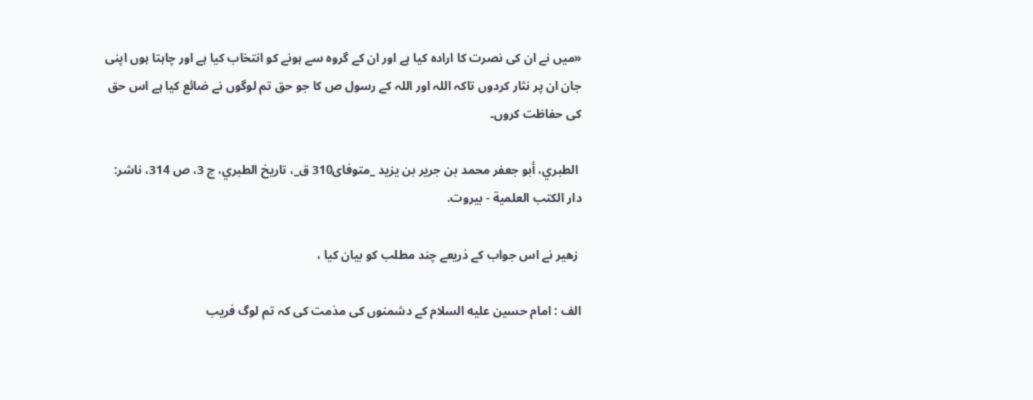«میں نے ان کی نصرت کا ارادہ کیا ہے اور ان کے گروہ سے ہونے کو انتخاب کیا ہے اور چاہتا ہوں اپنی جان ان پر نثار کردوں تاکہ اللہ اور اللہ کے رسول ص کا جو حق تم لوگوں نے ضائع کیا ہے اس حق کی حفاظت کروں۔

 الطبري، أبو جعفر محمد بن جرير بن يزيد _متوفاى310 ق_، تاريخ الطبري، ج 3، ص 314، ناشر: دار الكتب العلمية - بيروت.

 زهير نے اس جواب کے ذریعے چند مطلب کو بیان کیا ،

الف : امام حسين عليه السلام کے دشمنوں کی مذمت کی کہ تم لوگ فریب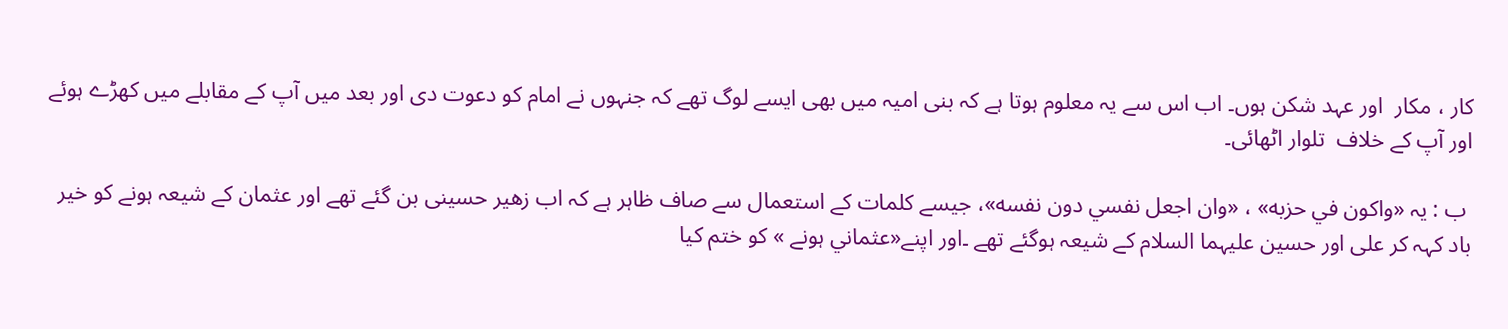کار ، مکار  اور عہد شکن ہوں۔ اب اس سے یہ معلوم ہوتا ہے کہ بنی امیہ میں بھی ایسے لوگ تھے کہ جنہوں نے امام کو دعوت دی اور بعد میں آپ کے مقابلے میں کھڑے ہوئے اور آپ کے خلاف  تلوار اٹھائی۔

 ب : یہ «واكون في حزبه» ، «وان اجعل نفسي دون نفسه»، جیسے کلمات کے استعمال سے صاف ظاہر ہے کہ اب زھیر حسینی بن گئے تھے اور عثمان کے شیعہ ہونے کو خیر باد کہہ کر علی اور حسین علیہما السلام کے شیعہ ہوگئے تھے ۔اور اپنے«عثماني ہونے » کو ختم کیا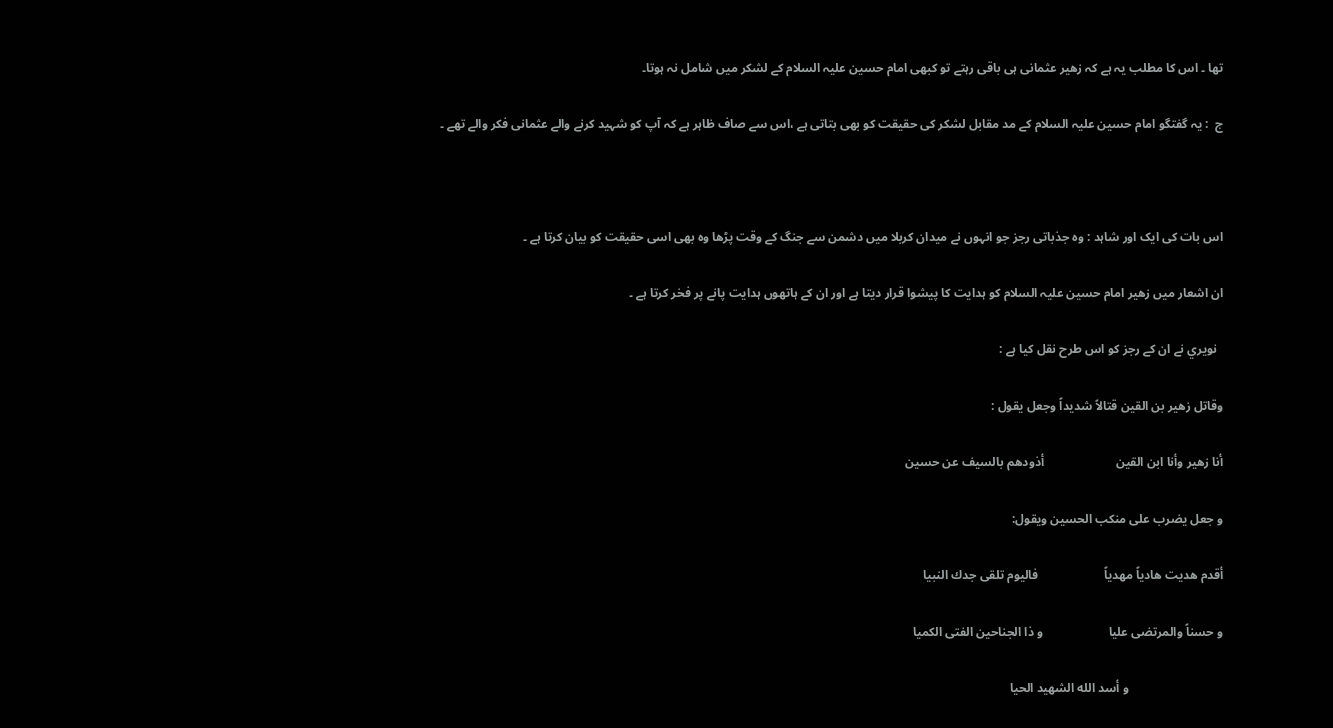تھا ۔ اس کا مطلب یہ ہے کہ زھیر عثمانی ہی باقی رہتے تو کبھی امام حسین علیہ السلام کے لشکر میں شامل نہ ہوتا۔

ج  : یہ گفتگو امام حسین علیہ السلام کے مد مقابل لشکر کی حقیقت کو بھی بتاتی ہے ،اس سے صاف ظاہر ہے کہ آپ کو شہید کرنے والے عثمانی فکر والے تھے ۔



اس بات کی ایک اور شاہد : وہ جذباتی رجز جو انہوں نے میدان کربلا میں دشمن سے جنگ کے وقت پڑھا وہ بھی اسی حقیقت کو بیان کرتا ہے ۔

ان اشعار میں زھیر امام حسین علیہ السلام کو ہدایت کا پیشوا قرار دیتا ہے اور ان کے ہاتھوں ہدایت پانے پر فخر کرتا ہے ۔

  نويري نے ان کے رجز کو اس طرح نقل کیا ہے :

وقاتل زهير بن القين قتالاً شديداً وجعل يقول :

أنا زهير وأنا ابن القين                       أذودهم بالسيف عن حسين

و جعل يضرب على منكب الحسين ويقول:

أقدم هديت هادياً مهدياً                     فاليوم تلقى جدك النبيا

و حسناً والمرتضى عليا                     و ذا الجناحين الفتى الكميا

                              و أسد الله الشهيد الحيا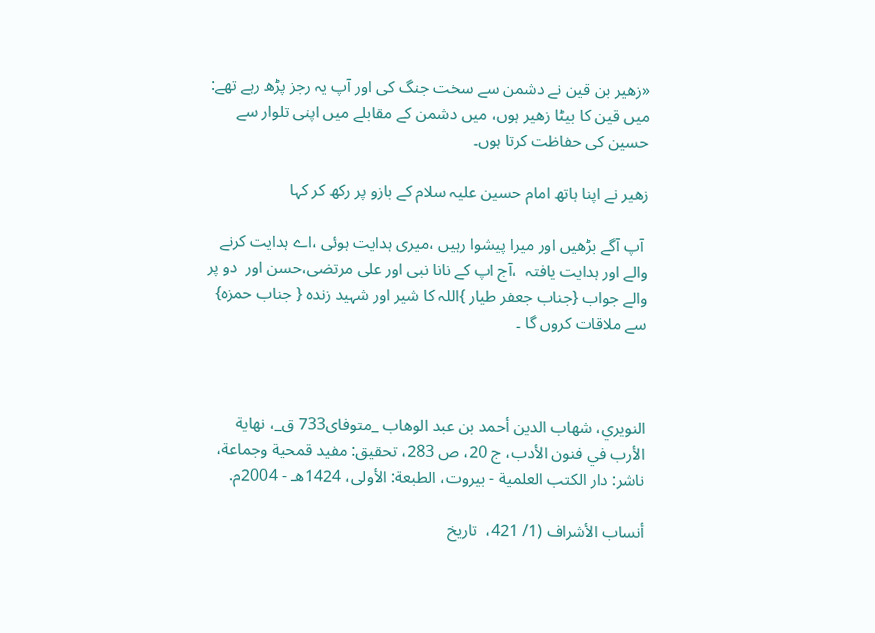«زهير بن قين نے دشمن سے سخت جنگ کی اور آپ یہ رجز پڑھ رہے تھے: میں قين کا بیٹا زهير ہوں، میں دشمن کے مقابلے میں اپنی تلوار سے حسین کی حفاظت کرتا ہوں۔

زھیر نے اپنا ہاتھ امام حسین علیہ سلام کے بازو پر رکھ کر کہا

 آپ آگے بڑھیں اور میرا پیشوا رہیں ،میری ہدایت ہوئی ،اے ہدایت کرنے والے اور ہدایت یافتہ  ،آج اپ کے نانا نبی اور علی مرتضی،حسن اور  دو پر والے جواب {جناب جعفر طیار }اللہ کا شیر اور شہید زندہ { جناب حمزہ} سے ملاقات کروں گا ۔



النويري، شهاب الدين أحمد بن عبد الوهاب _متوفاى733 ق_، نهاية الأرب في فنون الأدب، ج 20، ص 283، تحقيق: مفيد قمحية وجماعة، ناشر: دار الكتب العلمية - بيروت، الطبعة: الأولى، 1424هـ - 2004م.

أنساب الأشراف (1/ 421،  تاريخ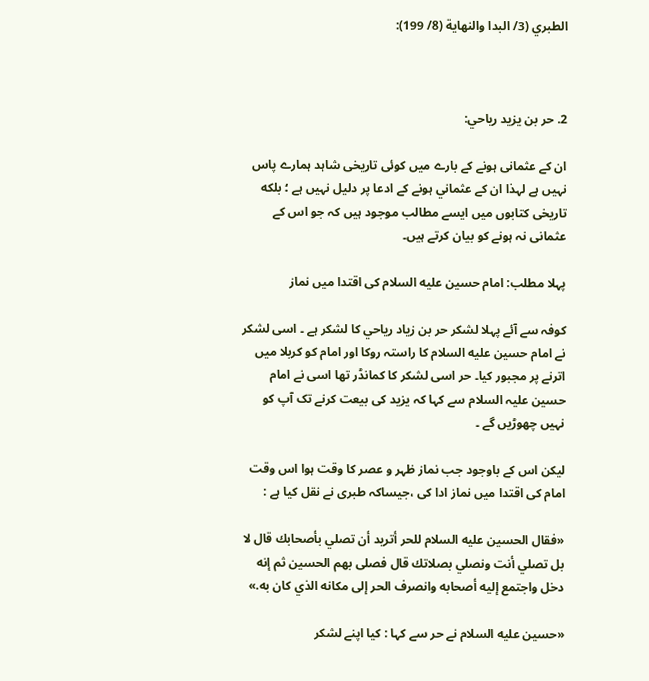الطبري (3/ البدا والنهاية (8/ 199):



2. حر بن يزيد رياحي:

ان کے عثمانی ہونے کے بارے میں کوئی تاریخی شاہد ہمارے پاس نہیں ہے لہذا ان کے عثماني ہونے کے ادعا پر دلیل نہیں ہے ؛ بلكه  تاریخی کتابوں میں ایسے مطالب موجود ہیں کہ جو اس کے عثمانی نہ ہونے کو بیان کرتے ہیں۔

پہلا مطلب: امام حسين عليه السلام کی اقتدا میں نماز

کوفہ سے آئے پہلا لشکر حر بن زياد رياحي کا لشکر ہے ۔ اسی لشکر نے امام حسين عليه السلام کا راستہ روکا اور امام کو كربلا میں اترنے پر مجبور کیا۔ حر اسی لشکر کا کمانڈر تھا اسی نے امام حسین علیہ السلام سے کہا کہ یزید کی بیعت کرنے تک آپ کو نہیں چھوڑیں گے ۔

لیکن اس کے باوجود جب نماز ظہر و عصر کا وقت ہوا اس وقت امام کی اقتدا میں نماز ادا کی ،جیساکہ طبری نے نقل کیا ہے :

«فقال الحسين عليه السلام للحر أتريد أن تصلي بأصحابك قال لا بل تصلي أنت ونصلي بصلاتك قال فصلى بهم الحسين ثم إنه دخل واجتمع إليه أصحابه وانصرف الحر إلى مكانه الذي كان به.»

«حسين عليه السلام نے حر سے کہا : کیا اپنے لشکر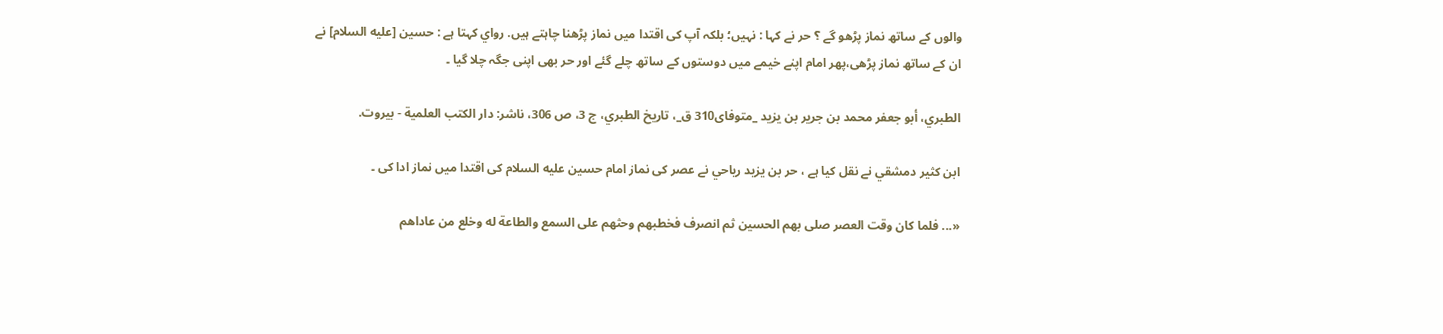والوں کے ساتھ نماز پڑھو گے ؟ حر نے کہا : نہیں؛ بلکہ آپ کی اقتدا میں نماز پڑھنا چاہتے ہیں. رواي کہتا ہے : حسين [عليه السلام] نے ان کے ساتھ نماز پڑھی،پھر امام اپنے خیمے میں دوستوں کے ساتھ چلے گئے اور حر بھی اپنی جگہ چلا گیا ۔

الطبري، أبو جعفر محمد بن جرير بن يزيد _متوفاى310 ق_، تاريخ الطبري، ج 3، ص 306، ناشر: دار الكتب العلمية - بيروت.

ابن كثير دمشقي نے نقل کیا ہے ، حر بن يزيد رياحي نے عصر کی نماز امام حسين عليه السلام کی اقتدا میں نماز ادا کی ۔

«... فلما كان وقت العصر صلى بهم الحسين ثم انصرف فخطبهم وحثهم على السمع والطاعة له وخلع من عاداهم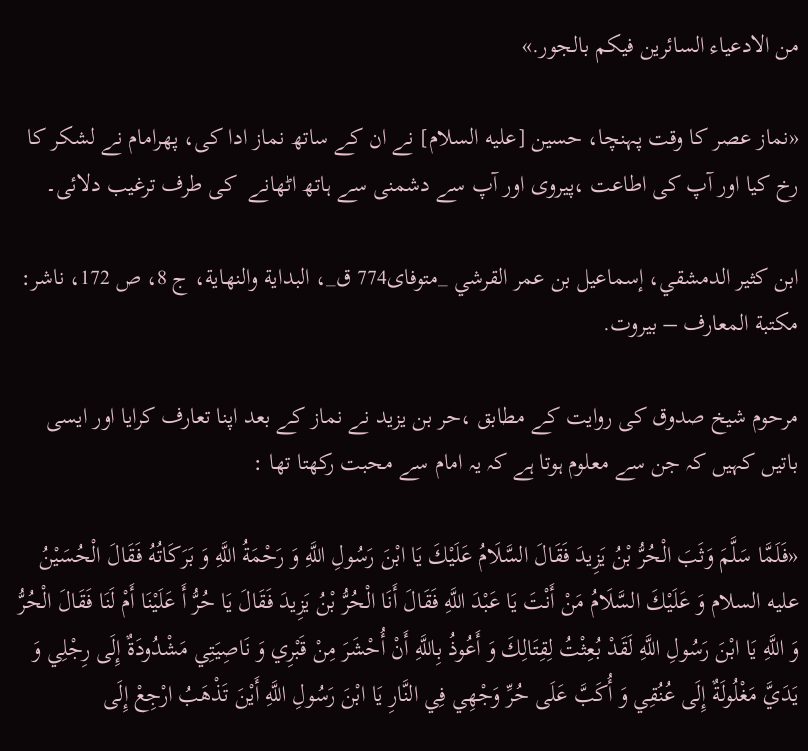من الادعياء السائرين فيكم بالجور.»

«نماز عصر کا وقت پہنچا، حسين [عليه السلام] نے ان کے ساتھ نماز ادا کی، پھرامام نے لشکر کا رخ کیا اور آپ کی اطاعت ،پیروی اور آپ سے دشمنی سے ہاتھ اٹھانے  کی طرف ترغیب دلائی۔

ابن كثير الدمشقي، إسماعيل بن عمر القرشي _متوفاى774 ق_، البداية والنهاية، ج 8، ص 172، ناشر: مكتبة المعارف – بيروت.

مرحوم شيخ صدوق کی روایت کے مطابق ،حر بن يزيد نے نماز کے بعد اپنا تعارف کرایا اور ایسی باتیں کہیں کہ جن سے معلوم ہوتا ہے کہ یہ امام سے محبت رکھتا تھا :

«فَلَمَّا سَلَّمَ وَثَبَ الْحُرُّ بْنُ يَزِيدَ فَقَالَ السَّلَامُ عَلَيْكَ يَا ابْنَ رَسُولِ اللَّهِ وَ رَحْمَةُ اللَّهِ وَ بَرَكَاتُهُ فَقَالَ الْحُسَيْنُ عليه السلام وَ عَلَيْكَ السَّلَامُ مَنْ أَنْتَ يَا عَبْدَ اللَّهِ فَقَالَ أَنَا الْحُرُّ بْنُ يَزِيدَ فَقَالَ يَا حُرُّ أَ عَلَيْنَا أَمْ لَنَا فَقَالَ الْحُرُّ وَ اللَّهِ يَا ابْنَ رَسُولِ اللَّهِ لَقَدْ بُعِثْتُ لِقِتَالِكَ وَ أَعُوذُ بِاللَّهِ أَنْ أُحْشَرَ مِنْ قَبْرِي وَ نَاصِيَتِي مَشْدُودَةٌ إِلَى رِجْلِي وَ يَدَيَّ مَغْلُولَةٌ إِلَى عُنُقِي وَ أُكَبَّ عَلَى حُرِّ وَجْهِي فِي النَّارِ يَا ابْنَ رَسُولِ اللَّهِ أَيْنَ تَذْهَبُ ارْجِعْ إِلَى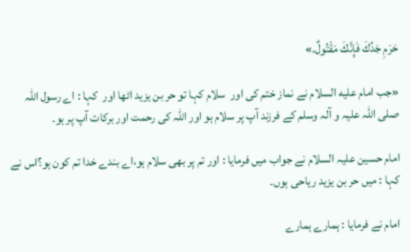حَرَمِ جَدِّكَ فَإِنَّكَ مَقْتُولٌ.»

«جب امام عليه السلام نے نماز ختم کی اور  سلام کہا تو حر بن يزيد اٹھا اور  کہا : اے رسول اللہ صلی اللہ علیہ و آلہ وسلم کے فرزند آپ پر سلام ہو اور اللہ کی رحمت اور برکات آپ پر ہو۔

امام حسین علیہ السلام نے جواب میں فرمایا : اور تم پر بھی سلام ہو،اے بندے خدا تم کون ہو؟اس نے کہا : میں حر بن یزید ریاحی ہوں۔

امام نے فرمایا : ہمارے ہمارے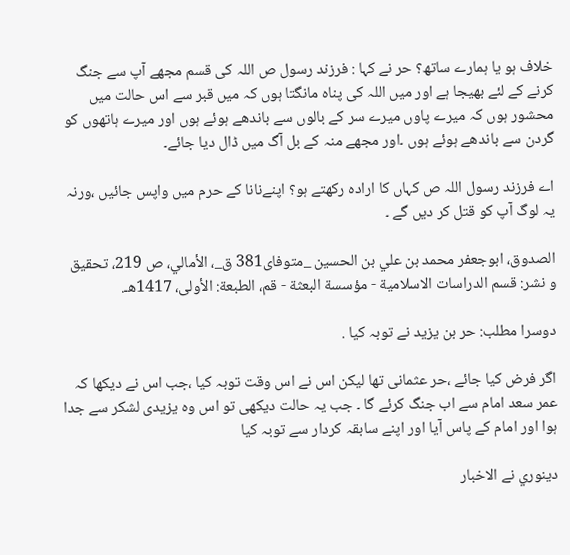خلاف ہو یا ہمارے ساتھ؟ حر نے کہا : فرزند رسول ص اللہ کی قسم مجھے آپ سے جنگ کرنے کے لئے بھیجا ہے اور میں اللہ کی پناہ مانگتا ہوں کہ میں قبر سے اس حالت میں محشور ہوں کہ میرے پاوں میرے سر کے بالوں سے باندھے ہوئے ہوں اور میرے ہاتھوں کو گردن سے باندھے ہوئے ہوں ۔اور مجھے منہ کے بل آگ میں ڈال دیا جائے۔

اے فرزند رسول اللہ ص کہاں کا ارادہ رکھتے ہو؟ اپنےنانا کے حرم میں واپس جائیں ،ورنہ یہ لوگ آپ کو قتل کر دیں گے ۔

الصدوق، ابوجعفر محمد بن علي بن الحسين _متوفاى381 ق_، الأمالي، ص 219، تحقيق و نشر: قسم الدراسات الاسلامية - مؤسسة البعثة - قم، الطبعة: الأولى، 1417هـ.

دوسرا مطلب: حر بن يزيد نے توبہ کیا .

اگر فرض کیا جائے ،حر عثمانی تھا لیکن اس نے اس وقت توبہ کیا ،جب اس نے دیکھا کہ عمر سعد امام سے اب جنگ کرئے گا ۔ جب یہ حالت دیکھی تو اس وہ یزیدی لشکر سے جدا ہوا اور امام کے پاس آیا اور اپنے سابقہ کردار سے توبہ کیا

دينوري نے الاخبار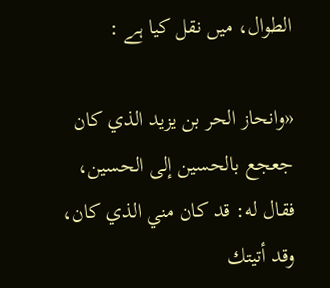الطوال، میں نقل کیا ہے :

«وانحاز الحر بن يزيد الذي كان جعجع بالحسين إلى الحسين، فقال له: قد كان مني الذي كان، وقد أتيتك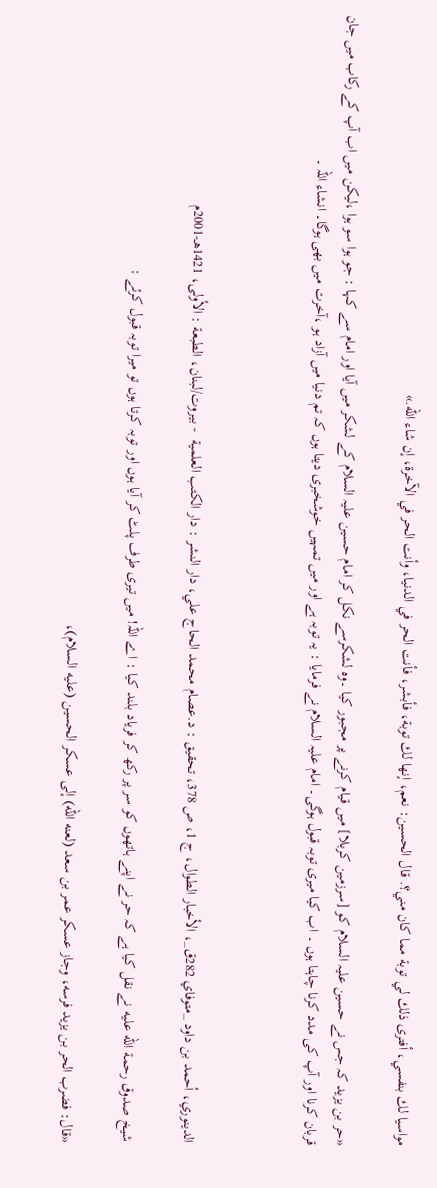مواسيا لك بنفسي، أفترى ذلك لي توبة مما كان مني؟. قال الحسين: نعم، إنها لك توبة، فأبشر، فأنت الحر في الدنيا، وأنت الحر في الآخرة، إن شاء الله.»

«حر بن يزيد کہ جس نے حسين علیہ السلام کو [سرزمين كربلا] میں قیام کرنے پر مجبور کیا ۔وہ لشکرسے نکل کر امام حسین علیہ السلام کے لشکر میں آیا اور امام سے کہا : جو ہوا سو ہوا ،لیکن میں اب آپ کے رکاب میں جان قربان کرنا اور آپ کی مدد کرنا چاہتا ہوں ۔ اب کیا میری توبہ قبول ہوگی۔ امام علیہ السلام نے فرمایا : یہ توبہ ہے اور میں تمہیں خوشخبری دیتا ہوں کہ تم دنیا میں آزاد ہو ،آخرت میں بھی ہوگا۔ انشاء اللہ ۔



الدينوري، أحمد بن داود _متوفاي 282ق_، الأخبار الطوال، ج 1، ص 378، تحقيق : د.عصام محمد الحاج علي، دار النشر : دار الكتب العلمية  - بيروت/لبنان، الطبعة : الأولى، 1421هـ-2001م

شيخ صدوق رحمة الله عليه نے نقل کیا ہے کہ حر نے اپنے ہاتھوں کو سر پر رکھ کر فریاد بلند کیا : اے اللہ! میں تیری طرف پلٹ کر آیا ہوں اور توبہ کرتا ہوں تو میرا توبہ قبول کرئے :

«قال: فضرب الحر بن يزيد فرسه، وجاز عسكر عمر بن سعد (لعنه الله) إلى عسكر الحسين (عليه السلام)،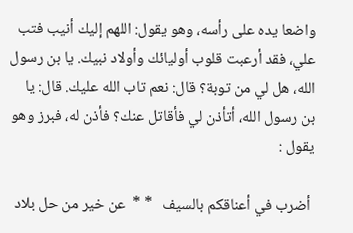واضعا يده على رأسه، وهو يقول: اللهم إليك أنيب فتب علي، فقد أرعبت قلوب أوليائك وأولاد نبيك. يا بن رسول الله، هل لي من توبة؟ قال: نعم تاب الله عليك. قال: يا بن رسول الله، أتأذن لي فأقاتل عنك؟ فأذن له، فبرز وهو يقول :

 أضرب في أعناقكم بالسيف   * *  عن خير من حل بلاد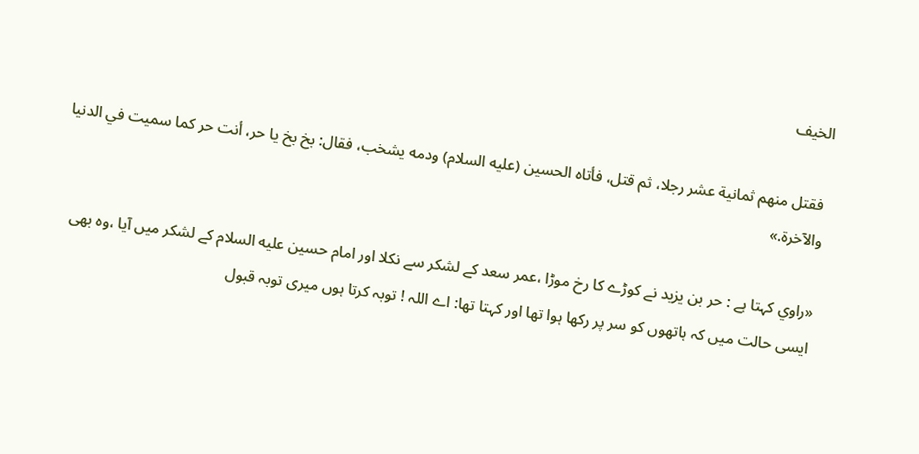الخيف

 فقتل منهم ثمانية عشر رجلا، ثم قتل، فأتاه الحسين (عليه السلام) ودمه يشخب، فقال: بخ بخ يا حر، أنت حر كما سميت في الدنيا والآخرة.»

«راوي کہتا ہے : حر بن يزيد نے کوڑے کا رخ موڑا ،عمر سعد کے لشکر سے نکلا اور امام حسين عليه السلام کے لشکر میں آیا ،وہ بھی ایسی حالت میں کہ ہاتھوں کو سر پر رکھا ہوا تھا اور کہتا تھا: اے اللہ ! توبہ کرتا ہوں میری توبہ قبول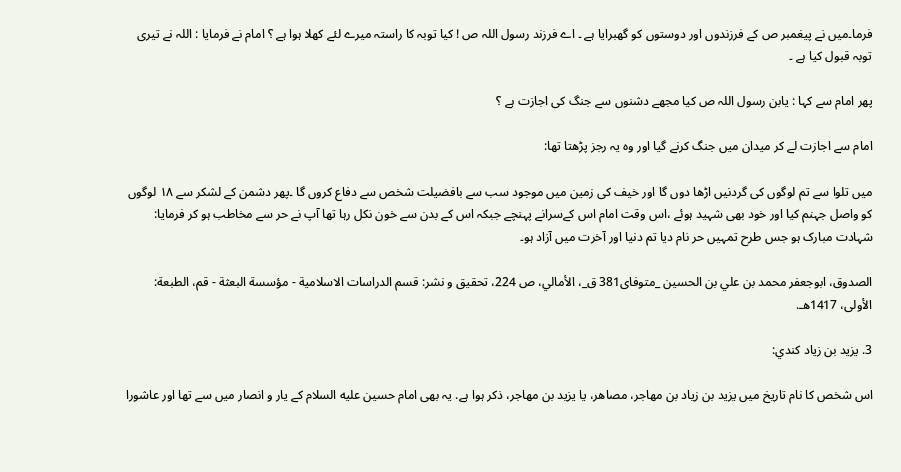فرما۔میں نے پیغمبر ص کے فرزندوں اور دوستوں کو گھبرایا ہے ۔ اے فرزند رسول اللہ ص ! کیا توبہ کا راستہ میرے لئے کھلا ہوا ہے ؟ امام نے فرمایا : اللہ نے تیری توبہ قبول کیا ہے ۔

پھر امام سے کہا : یابن رسول اللہ ص کیا مجھے دشنوں سے جنگ کی اجازت ہے ؟

امام سے اجازت لے کر میدان میں جنگ کرنے گیا اور وہ یہ رجز پڑھتا تھا:

میں تلوا سے تم لوگوں کی گردنیں اڑھا دوں گا اور خیف کی زمین میں موجود سب سے بافضیلت شخص سے دفاع کروں گا ۔پھر دشمن کے لشکر سے ۱۸ لوگوں کو واصل جہنم کیا اور خود بھی شہید ہوئے ،اس وقت امام اس کےسرانے پہنچے جبکہ اس کے بدن سے خون نکل رہا تھا آپ نے حر سے مخاطب ہو کر فرمایا: شہادت مبارک ہو جس طرح تمہیں حر نام دیا تم دنیا اور آخرت میں آزاد ہو۔

الصدوق، ابوجعفر محمد بن علي بن الحسين _متوفاى381 ق_، الأمالي، ص 224، تحقيق و نشر: قسم الدراسات الاسلامية - مؤسسة البعثة - قم، الطبعة: الأولى، 1417هـ.

3. يزيد بن زياد كندي:

اس شخص کا نام تاریخ میں يزيد بن زياد بن مهاجر، مصاهر، يا يزيد بن مهاجر، ذکر ہوا ہے. یہ بھی امام حسين عليه السلام کے یار و انصار میں سے تھا اور عاشورا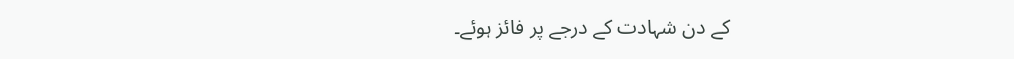کے دن شہادت کے درجے پر فائز ہوئے۔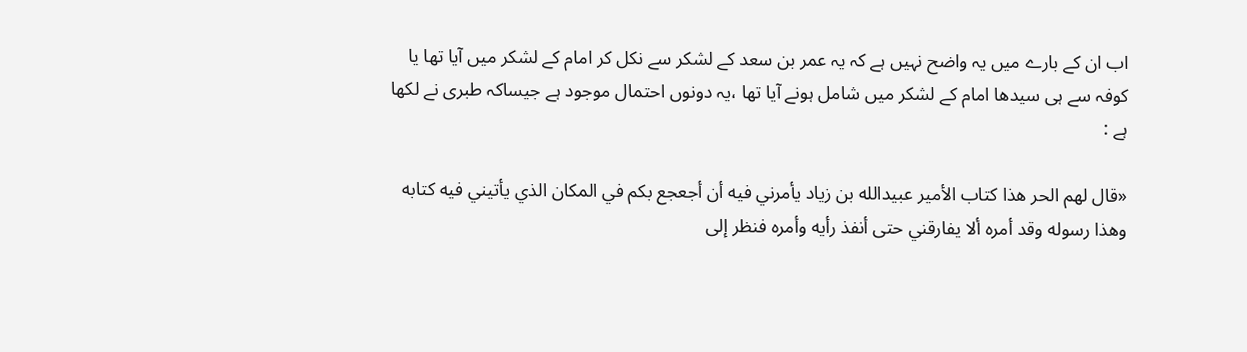اب ان کے بارے میں یہ واضح نہیں ہے کہ یہ عمر بن سعد کے لشكر سے نکل کر امام کے لشکر میں آیا تھا یا کوفہ سے ہی سیدھا امام کے لشکر میں شامل ہونے آیا تھا ،یہ دونوں احتمال موجود ہے جیساکہ طبری نے لکھا ہے :

«قال لهم الحر هذا كتاب الأمير عبيدالله بن زياد يأمرني فيه أن أجعجع بكم في المكان الذي يأتيني فيه كتابه وهذا رسوله وقد أمره ألا يفارقني حتى أنفذ رأيه وأمره فنظر إلى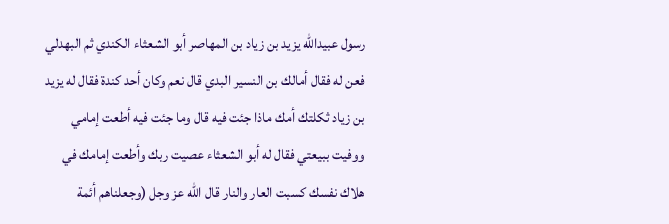رسول عبيدالله يزيد بن زياد بن المهاصر أبو الشعثاء الكندي ثم البهدلي فعن له فقال أمالك بن النسير البدي قال نعم وكان أحد كندة فقال له يزيد بن زياد ثكلتك أمك ماذا جئت فيه قال وما جئت فيه أطعت إمامي ووفيت ببيعتي فقال له أبو الشعثاء عصيت ربك وأطعت إمامك في هلاك نفسك كسبت العار والنار قال الله عز وجل (وجعلناهم أئمة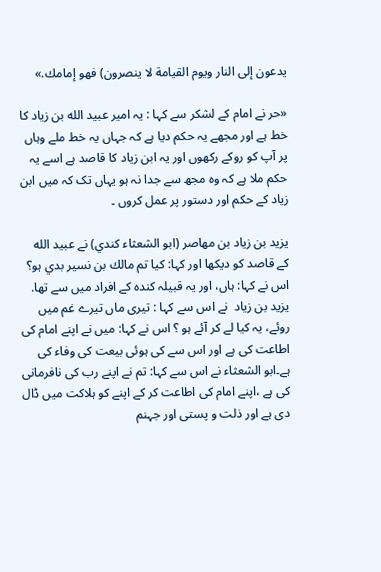يدعون إلى النار ويوم القيامة لا ينصرون) فهو إمامك.»

«حر نے امام کے لشکر سے کہا : یہ امير عبيد الله بن زياد کا خط ہے اور مجھے یہ حکم دیا ہے کہ جہاں یہ خط ملے وہاں پر آپ کو روکے رکھوں اور یہ ابن زیاد کا قاصد ہے اسے یہ حکم ملا ہے کہ وہ مجھ سے جدا نہ ہو یہاں تک کہ میں ابن زیاد کے حکم اور دستور پر عمل کروں ۔

يزيد بن زياد بن مهاصر (ابو الشعثاء كندي) نے عبيد الله کے قاصد کو دیکھا اور کہا: کیا تم مالك بن نسير بدي ہو؟ اس نے کہا: ہاں، اور یہ قبیلہ كنده کے افراد میں سے تھا. يزيد بن زياد  نے اس سے کہا : تیری ماں تیرے غم میں روئے، یہ کیا لے کر آئے ہو ؟ اس نے کہا: میں نے اپنے امام کی اطاعت کی ہے اور اس سے کی ہوئی بیعت کی وفاء کی ہے۔ابو الشعثاء نے اس سے کہا: تم نے اپنے رب کی نافرمانی کی ہے ،اپنے امام کی اطاعت کر کے اپنے کو ہلاکت میں ڈال دی ہے اور ذلت و پستی اور جہنم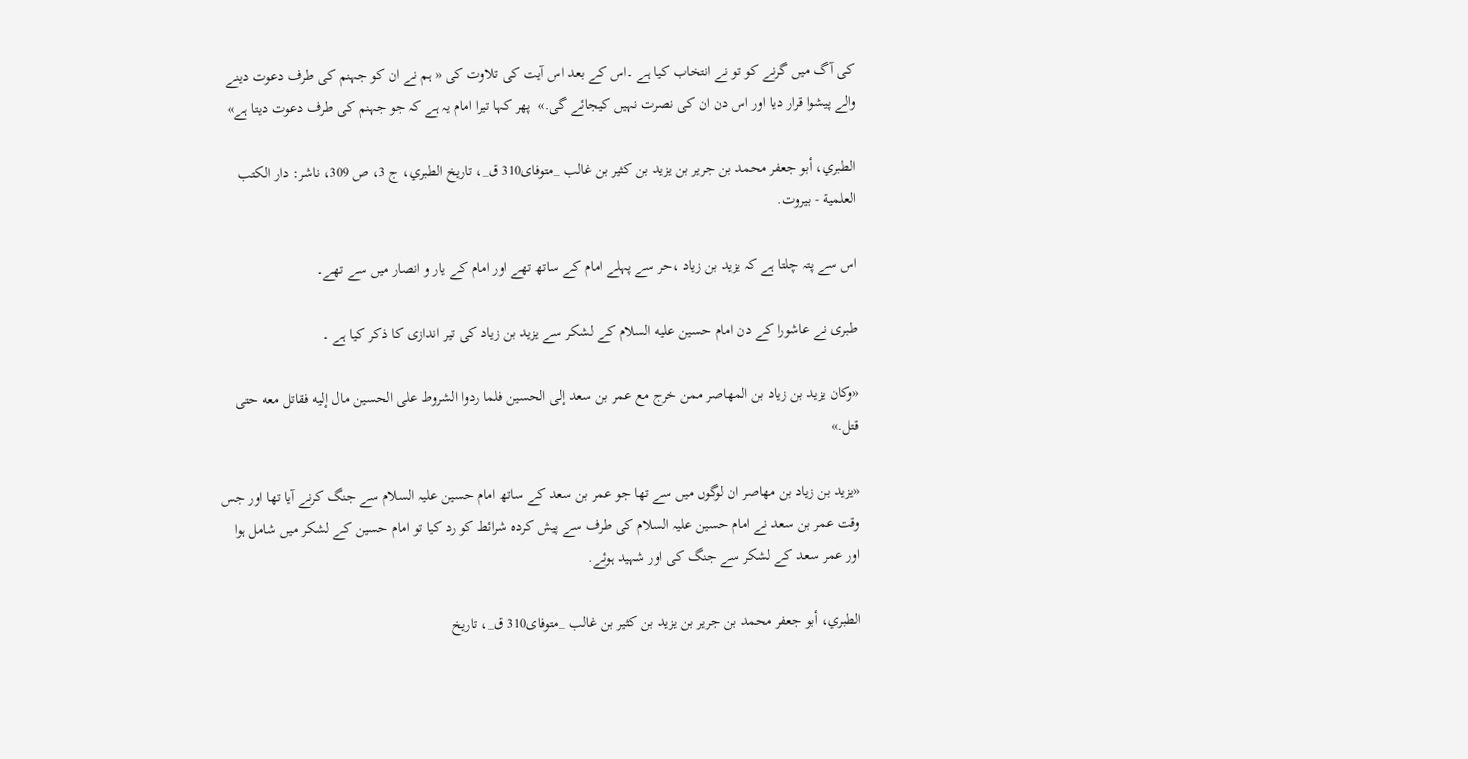کی آگ میں گرنے کو تو نے انتخاب کیا ہے ۔اس کے بعد اس آیت کی تلاوت کی « ہم نے ان کو جہنم کی طرف دعوت دینے والے پیشوا قرار دیا اور اس دن ان کی نصرت نہیں کیجائے گی.»  پھر کہا تیرا امام یہ ہے کہ جو جہنم کی طرف دعوت دیتا ہے»

الطبري، أبو جعفر محمد بن جرير بن يزيد بن كثير بن غالب _متوفاى310 ق_، تاريخ الطبري، ج 3، ص 309، ناشر: دار الكتب العلمية - بيروت.

اس سے پتہ چلتا ہے کہ یزید بن زیاد ،حر سے پہلے امام کے ساتھ تھے اور امام کے یار و انصار میں سے تھے۔

طبری نے عاشورا کے دن امام حسين عليه السلام کے لشکر سے یزید بن زیاد کی تیر اندازی کا ذکر کیا ہے ۔

«وكان يزيد بن زياد بن المهاصر ممن خرج مع عمر بن سعد إلى الحسين فلما ردوا الشروط على الحسين مال إليه فقاتل معه حتى قتل.»

«يزيد بن زياد بن مهاصر ان لوگوں میں سے تھا جو عمر بن سعد کے ساتھ امام حسین علیہ السلام سے جنگ کرنے آیا تھا اور جس وقت عمر بن سعد نے امام حسين علیہ السلام کی طرف سے پیش کردہ شرائط کو رد کیا تو امام حسين کے لشکر میں شامل ہوا اور عمر سعد کے لشکر سے جنگ کی اور شہید ہوئے.

الطبري، أبو جعفر محمد بن جرير بن يزيد بن كثير بن غالب _متوفاى310 ق_، تاريخ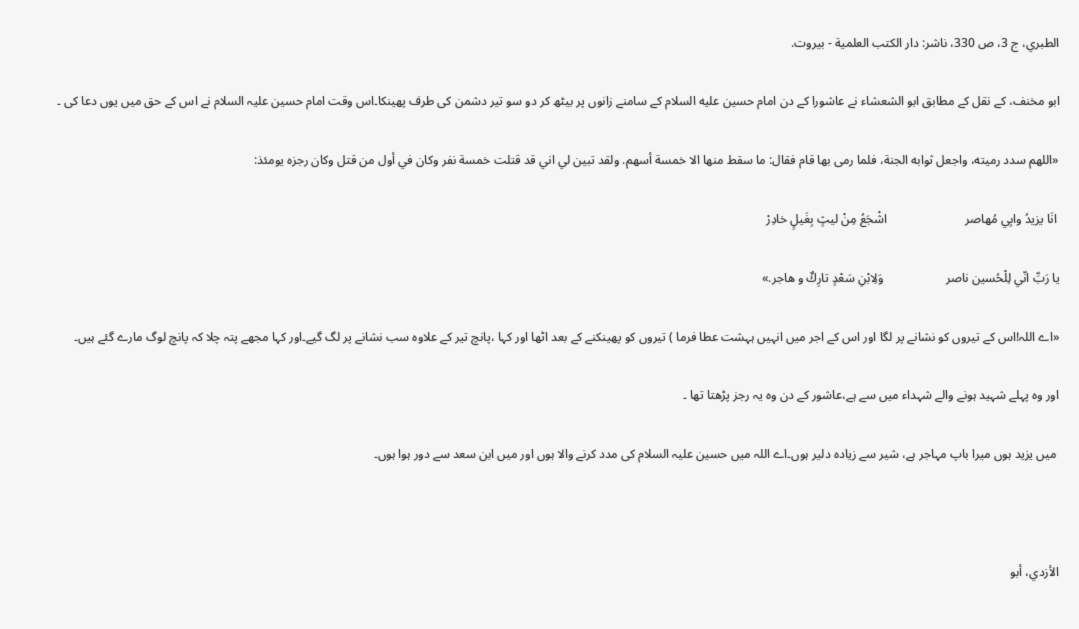الطبري، ج 3، ص 330، ناشر: دار الكتب العلمية - بيروت.

ابو مخنف، کے نقل کے مطابق ابو الشعشاء نے عاشورا کے دن امام حسين عليه السلام کے سامنے زانوں پر بیٹھ کر دو سو تیر دشمن کی طرف پھینکا۔اس وقت امام حسین علیہ السلام نے اس کے حق میں یوں دعا کی ۔

«اللهم سدد رميته، واجعل ثوابه الجنة، فلما رمى بها قام فقال: ما سقط منها الا خمسة أسهم. ولقد تبين لي اني قد قتلت خمسة نفر وكان في أول من قتل وكان رجزه يومئذ:

 انَا يزيدُ وابِي مُهاصر                         اشْجَعُ مِنْ ليثٍ بِغَيلٍ خادِرْ

يا رَبِّ انّي لِلْحُسين ناصر                    وَلِابْنِ سَعْدٍ تارِكٌ و هاجر.»

«اے اللہ!اس کے تیروں کو نشانے پر لگا اور اس کے اجر میں انہیں ہہشت عطا فرما ) تیروں کو پھینکنے کے بعد اٹھا اور کہا ،پانچ تیر کے علاوہ سب نشانے پر لگ گیے۔اور کہا مجھے پتہ چلا کہ پانچ لوگ مارے گئے ہیں۔

اور وہ پہلے شہید ہونے والے شہداء میں سے ہے،عاشور کے دن وہ یہ رجز پڑھتا تھا ۔

 میں یزید ہوں میرا باپ مہاجر ہے، شیر سے زیادہ دلیر ہوں۔اے اللہ میں حسین علیہ السلام کی مدد کرنے والا ہوں اور میں ابن سعد سے دور ہوا ہوں۔



الأزدي، أبو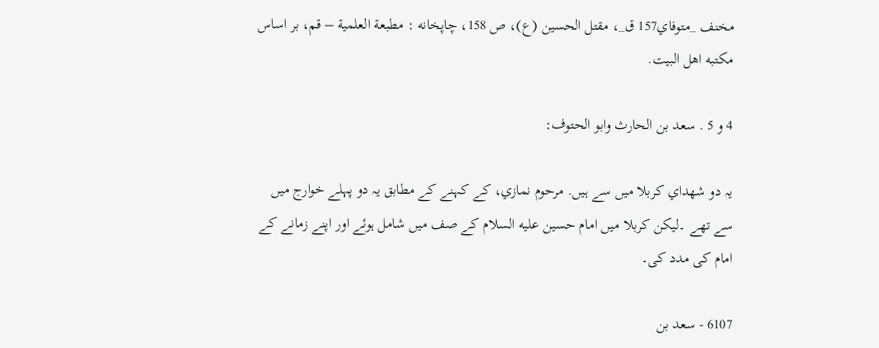مخنف _متوفاي157 ق_، مقتل الحسين (ع)، ص 158، چاپخانه : مطبعة العلمية – قم، بر اساس مكتبه اهل البيت.

4 و 5 . سعد بن الحارث وابو الحتوف:

یہ دو شهداي كربلا میں سے ہیں. مرحوم نمازي، کے کہنے کے مطابق یہ دو پہلے خوارج میں سے تھے ۔لیکن کربلا میں امام حسين عليه السلام کے صف میں شامل ہوئے اور اپنے زمانے کے امام کی مدد کی۔

6107 - سعد بن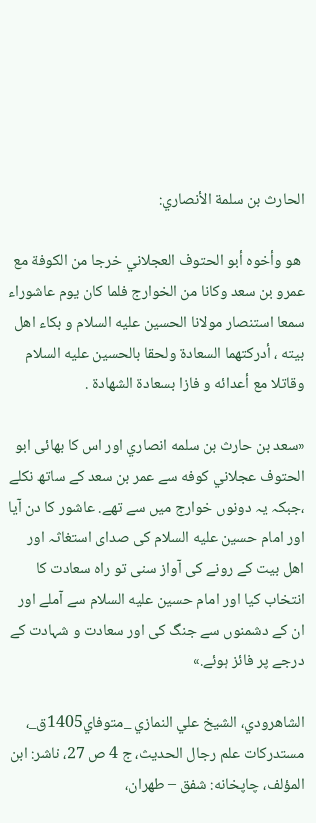الحارث بن سلمة الأنصاري:

 هو وأخوه أبو الحتوف العجلاني خرجا من الكوفة مع عمرو بن سعد وكانا من الخوارج فلما كان يوم عاشوراء سمعا استنصار مولانا الحسين عليه السلام و بكاء اهل بيته ، أدركتهما السعادة ولحقا بالحسين عليه السلام وقاتلا مع أعدائه و فازا بسعادة الشهادة .

«سعد بن حارث بن سلمه انصاري اور اس کا بھائی ابو الحتوف عجلاني كوفه سے عمر بن سعد کے ساتھ نکلے ،جبکہ یہ دونوں خوارج میں سے تھے. عاشور کا دن آیا اور امام حسين عليه السلام کی صدای استغاثہ اور اهل بيت کے رونے کی آواز سنی تو راہ سعادت کا انتخاب کیا اور امام حسين عليه السلام سے آملے اور ان کے دشمنوں سے جنگ کی اور سعادت و شہادت کے درجے پر فائز ہوئے.»

الشاهرودي، الشيخ علي النمازي _متوفاي1405ق_، مستدركات علم رجال الحديث، ج 4 ص 27، ناشر: ابن المؤلف، چاپخانه: شفق – طهران،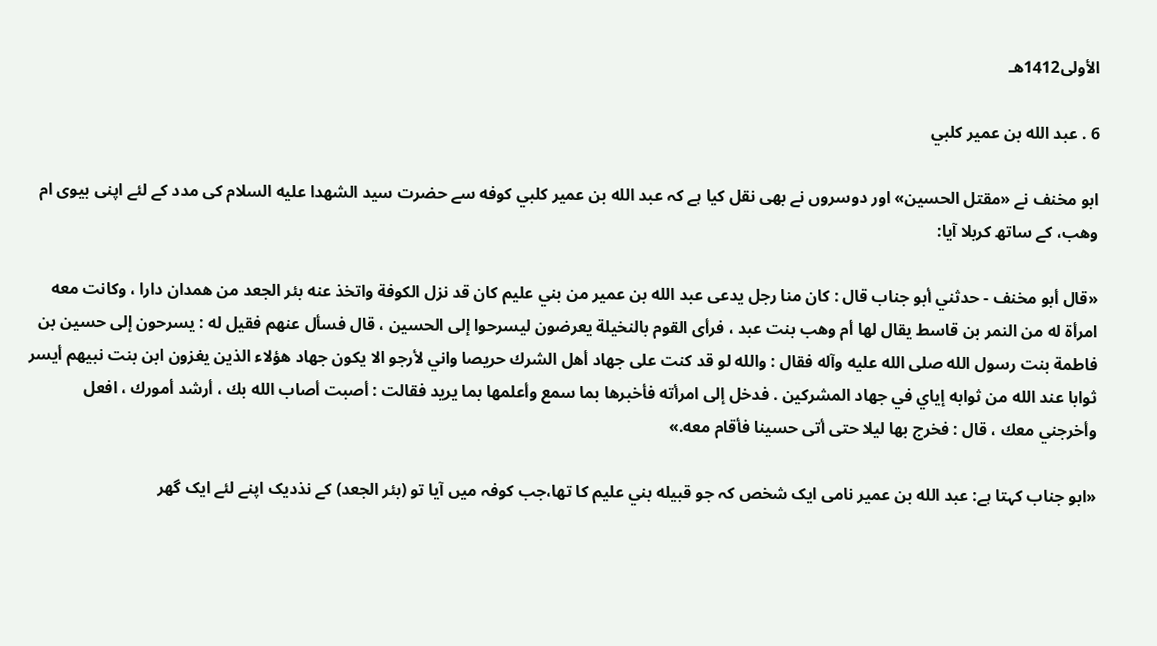الأولى1412هـ

6 . عبد الله بن عمير كلبي

ابو مخنف نے «مقتل الحسين» اور دوسروں نے بھی نقل کیا ہے کہ عبد الله بن عمير كلبي كوفه سے حضرت سيد الشهدا عليه السلام کی مدد کے لئے اپنی بیوی ام وهب، کے ساتھ كربلا آیا:

«قال أبو مخنف - حدثني أبو جناب قال : كان منا رجل يدعى عبد الله بن عمير من بني عليم كان قد نزل الكوفة واتخذ عنه بئر الجعد من همدان دارا ، وكانت معه امرأة له من النمر بن قاسط يقال لها أم وهب بنت عبد ، فرأى القوم بالنخيلة يعرضون ليسرحوا إلى الحسين ، قال فسأل عنهم فقيل له : يسرحون إلى حسين بن فاطمة بنت رسول الله صلى الله عليه وآله فقال : والله لو قد كنت على جهاد أهل الشرك حريصا واني لأرجو الا يكون جهاد هؤلاء الذين يغزون ابن بنت نبيهم أيسر ثوابا عند الله من ثوابه إياي في جهاد المشركين . فدخل إلى امرأته فأخبرها بما سمع وأعلمها بما يريد فقالت : أصبت أصاب الله بك ، أرشد أمورك ، افعل وأخرجني معك ، قال : فخرج بها ليلا حتى أتى حسينا فأقام معه.»

«ابو جناب کہتا ہے: عبد الله بن عمير نامی ایک شخص کہ جو قبيله‌ بني عليم کا تھا،جب کوفہ میں آیا تو (بئر الجعد) کے نذدیک اپنے لئے ایک گھر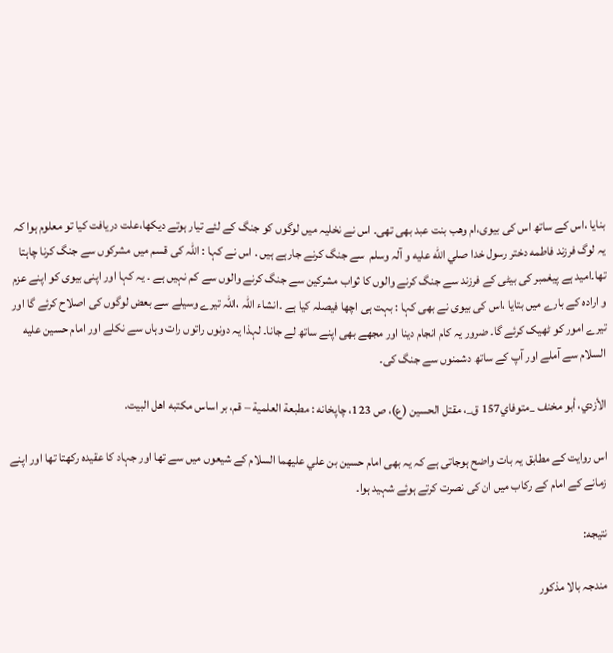بنایا ،اس کے ساتھ اس کی بیوی،ام وهب بنت عبد بھی تھی۔ اس نے نخلیہ میں لوگوں کو جنگ کے لئے تیار ہوتے دیکھا،علت دریافت کیا تو معلوم ہوا کہ یہ لوگ فرزند فاطمه دختر رسول خدا صلي الله عليه و آلہ وسلم  سے جنگ کرنے جارہے ہیں . اس نے کہا : اللہ کی قسم میں مشرکوں سے جنگ کرنا چاہتا تھا۔امید ہے پیغمبر کی بیٹی کے فرزند سے جنگ کرنے والوں کا ثواب مشرکین سے جنگ کرنے والوں سے کم نہیں ہے ۔ یہ کہا اور اپنی بیوی کو اپنے عزم و ارادہ کے بارے میں بتایا ،اس کی بیوی نے بھی کہا : بہت ہی اچھا فیصلہ کیا ہے ۔انشاء اللہ ،اللہ تیرے وسیلے سے بعض لوگوں کی اصلاح کرئے گا اور تیرے امور کو ٹھیک کرئے گا۔ ضرور یہ کام انجام دینا اور مجھے بھی اپنے ساتھ لے جانا۔ لہذا یہ دونوں راتوں رات وہاں سے نکلے اور امام حسين عليه السلام سے آملے اور آپ کے ساتھ دشمنوں سے جنگ کی۔

الأزدي، أبو مخنف _متوفاي157 ق_، مقتل الحسين (ع)، ص 123، چاپخانه : مطبعة العلمية – قم، بر اساس مكتبه اهل البيت.

اس روایت کے مطابق یہ بات واضح ہوجاتی ہے کہ یہ بھی امام حسين بن علي عليهما السلام کے شیعوں میں سے تھا اور جہاد کا عقیدہ رکھتا تھا اور اپنے زمانے کے امام کے رکاب میں ان کی نصرت کرتے ہوئے شہید ہوا۔

نتيجه:

مندجہ بالا مذکور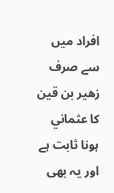افراد میں سے صرف زهير بن قين کا عثماني ہونا ثابت ہے اور یہ بھی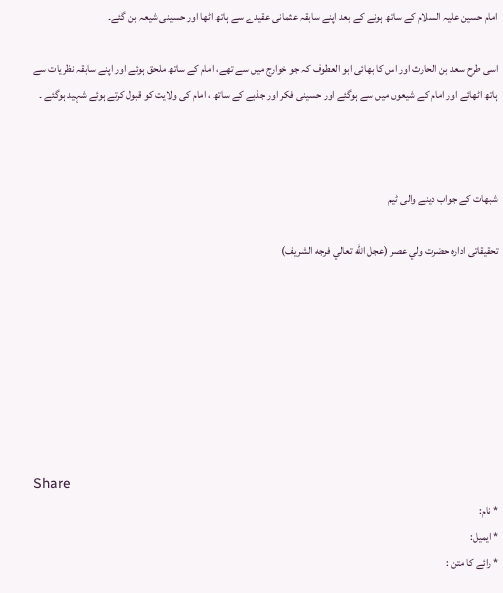امام حسین علیہ السلام کے ساتھ ہونے کے بعد اپنے سابقہ عثمانی عقیدے سے ہاتھ اٹھا اور حسینی شیعہ بن گئے۔

اسی طرح سعد بن الحارث اور اس کا بھائی ابو العطوف کہ جو خوارج میں سے تھے، امام کے ساتھ ملحق ہوئے اور اپنے سابقہ نظریات سے ہاتھ اٹھائے اور امام کے شیعوں میں سے ہوگئے اور حسینی فکر اور جذبے کے ساتھ ، امام کی ولایت کو قبول کرتے ہوئے شہید ہوگئے ۔



شبھات کے جواب دینے والی ٹیم

تحقیقاتی ادارہ حضرت ولي عصر (عجل الله تعالي فرجه الشريف)








Share
* نام:
* ایمیل:
* رائے کا متن :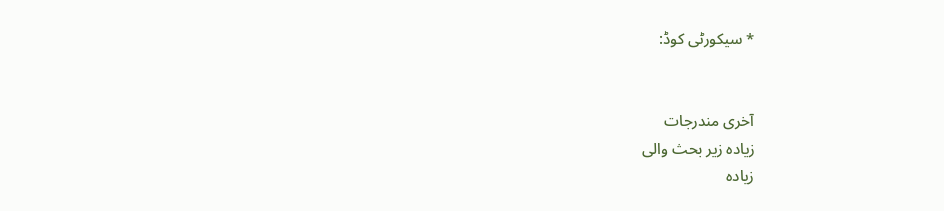* سیکورٹی کوڈ:


آخری مندرجات
زیادہ زیر بحث والی
زیادہ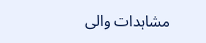مشاہدات والی